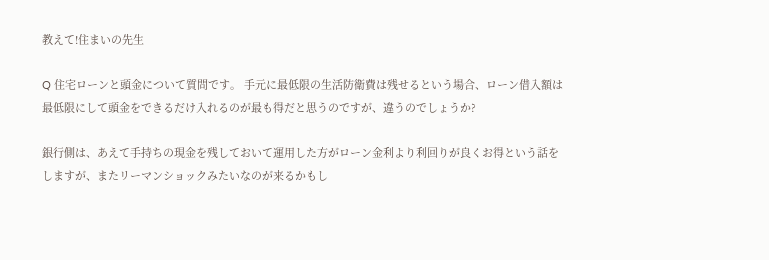教えて!住まいの先生

Q 住宅ローンと頭金について質問です。 手元に最低限の生活防衛費は残せるという場合、ローン借入額は最低限にして頭金をできるだけ入れるのが最も得だと思うのですが、違うのでしょうか?

銀行側は、あえて手持ちの現金を残しておいて運用した方がローン金利より利回りが良くお得という話をしますが、またリーマンショックみたいなのが来るかもし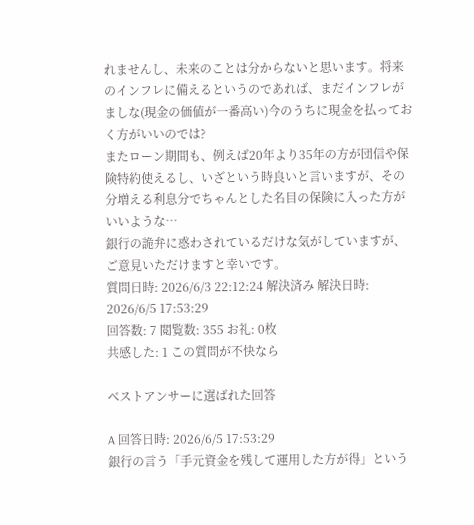れませんし、未来のことは分からないと思います。将来のインフレに備えるというのであれば、まだインフレがましな(現金の価値が一番高い)今のうちに現金を払っておく方がいいのでは?
またローン期間も、例えば20年より35年の方が団信や保険特約使えるし、いざという時良いと言いますが、その分増える利息分でちゃんとした名目の保険に入った方がいいような…
銀行の詭弁に惑わされているだけな気がしていますが、ご意見いただけますと幸いです。
質問日時: 2026/6/3 22:12:24 解決済み 解決日時: 2026/6/5 17:53:29
回答数: 7 閲覧数: 355 お礼: 0枚
共感した: 1 この質問が不快なら

ベストアンサーに選ばれた回答

A 回答日時: 2026/6/5 17:53:29
銀行の言う「手元資金を残して運用した方が得」という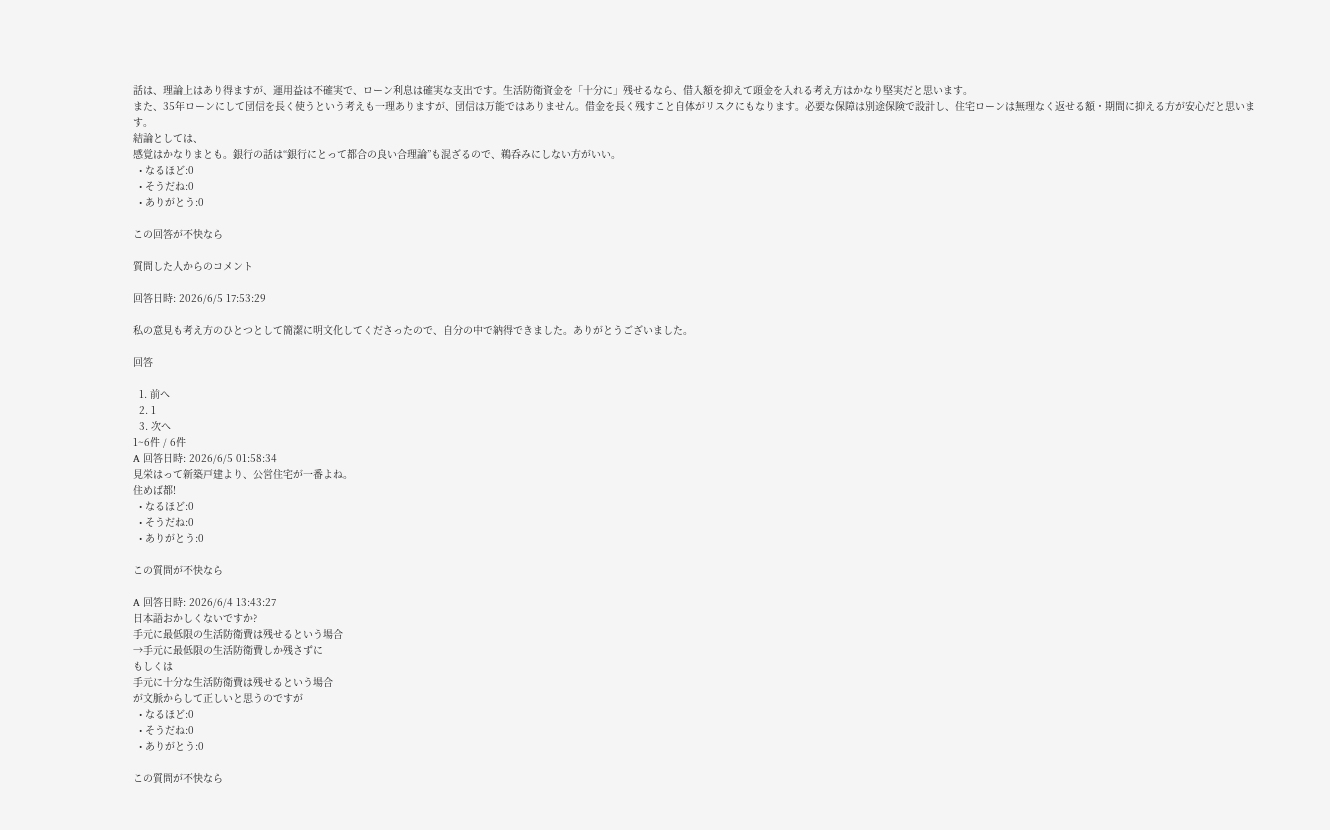話は、理論上はあり得ますが、運用益は不確実で、ローン利息は確実な支出です。生活防衛資金を「十分に」残せるなら、借入額を抑えて頭金を入れる考え方はかなり堅実だと思います。
また、35年ローンにして団信を長く使うという考えも一理ありますが、団信は万能ではありません。借金を長く残すこと自体がリスクにもなります。必要な保障は別途保険で設計し、住宅ローンは無理なく返せる額・期間に抑える方が安心だと思います。
結論としては、
感覚はかなりまとも。銀行の話は“銀行にとって都合の良い合理論”も混ざるので、鵜呑みにしない方がいい。
  • なるほど:0
  • そうだね:0
  • ありがとう:0

この回答が不快なら

質問した人からのコメント

回答日時: 2026/6/5 17:53:29

私の意見も考え方のひとつとして簡潔に明文化してくださったので、自分の中で納得できました。ありがとうございました。

回答

  1. 前へ
  2. 1
  3. 次へ
1~6件 / 6件
A 回答日時: 2026/6/5 01:58:34
見栄はって新築戸建より、公営住宅が一番よね。
住めば都!
  • なるほど:0
  • そうだね:0
  • ありがとう:0

この質問が不快なら

A 回答日時: 2026/6/4 13:43:27
日本語おかしくないですか?
手元に最低限の生活防衛費は残せるという場合
→手元に最低限の生活防衛費しか残さずに
もしくは
手元に十分な生活防衛費は残せるという場合
が文脈からして正しいと思うのですが
  • なるほど:0
  • そうだね:0
  • ありがとう:0

この質問が不快なら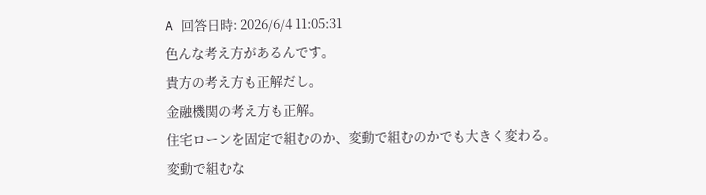A 回答日時: 2026/6/4 11:05:31
色んな考え方があるんです。
貴方の考え方も正解だし。
金融機関の考え方も正解。
住宅ローンを固定で組むのか、変動で組むのかでも大きく変わる。
変動で組むな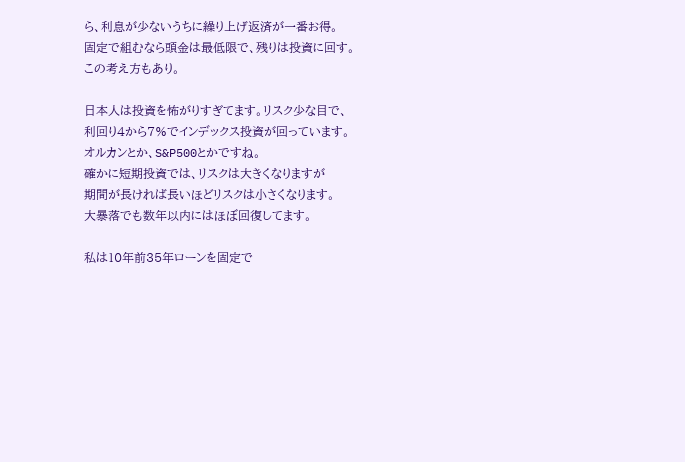ら、利息が少ないうちに繰り上げ返済が一番お得。
固定で組むなら頭金は最低限で、残りは投資に回す。
この考え方もあり。

日本人は投資を怖がりすぎてます。リスク少な目で、
利回り4から7%でインデックス投資が回っています。
オルカンとか、S&P500とかですね。
確かに短期投資では、リスクは大きくなりますが
期間が長ければ長いほどリスクは小さくなります。
大暴落でも数年以内にはほぼ回復してます。

私は10年前35年ローンを固定で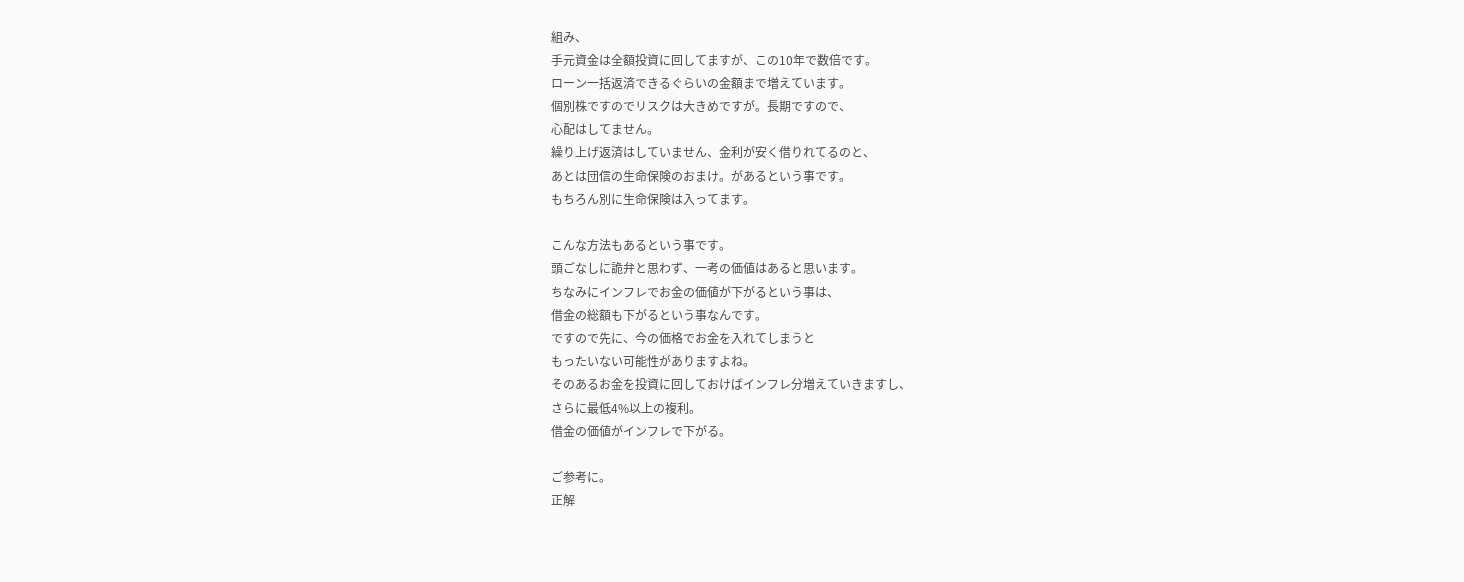組み、
手元資金は全額投資に回してますが、この10年で数倍です。
ローン一括返済できるぐらいの金額まで増えています。
個別株ですのでリスクは大きめですが。長期ですので、
心配はしてません。
繰り上げ返済はしていません、金利が安く借りれてるのと、
あとは団信の生命保険のおまけ。があるという事です。
もちろん別に生命保険は入ってます。

こんな方法もあるという事です。
頭ごなしに詭弁と思わず、一考の価値はあると思います。
ちなみにインフレでお金の価値が下がるという事は、
借金の総額も下がるという事なんです。
ですので先に、今の価格でお金を入れてしまうと
もったいない可能性がありますよね。
そのあるお金を投資に回しておけばインフレ分増えていきますし、
さらに最低4%以上の複利。
借金の価値がインフレで下がる。

ご参考に。
正解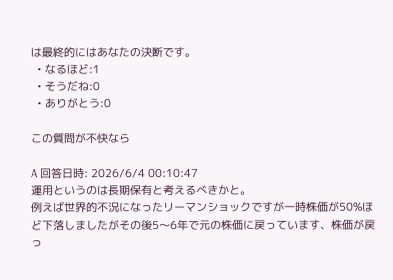は最終的にはあなたの決断です。
  • なるほど:1
  • そうだね:0
  • ありがとう:0

この質問が不快なら

A 回答日時: 2026/6/4 00:10:47
運用というのは長期保有と考えるべきかと。
例えば世界的不況になったリーマンショックですが一時株価が50%ほど下落しましたがその後5〜6年で元の株価に戻っています、株価が戻っ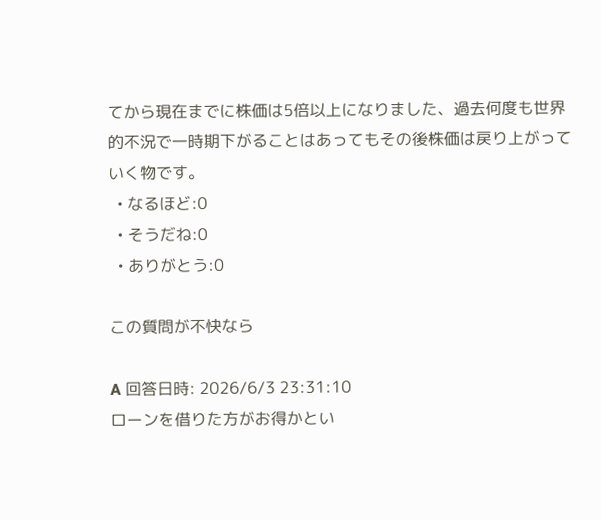てから現在までに株価は5倍以上になりました、過去何度も世界的不況で一時期下がることはあってもその後株価は戻り上がっていく物です。
  • なるほど:0
  • そうだね:0
  • ありがとう:0

この質問が不快なら

A 回答日時: 2026/6/3 23:31:10
ローンを借りた方がお得かとい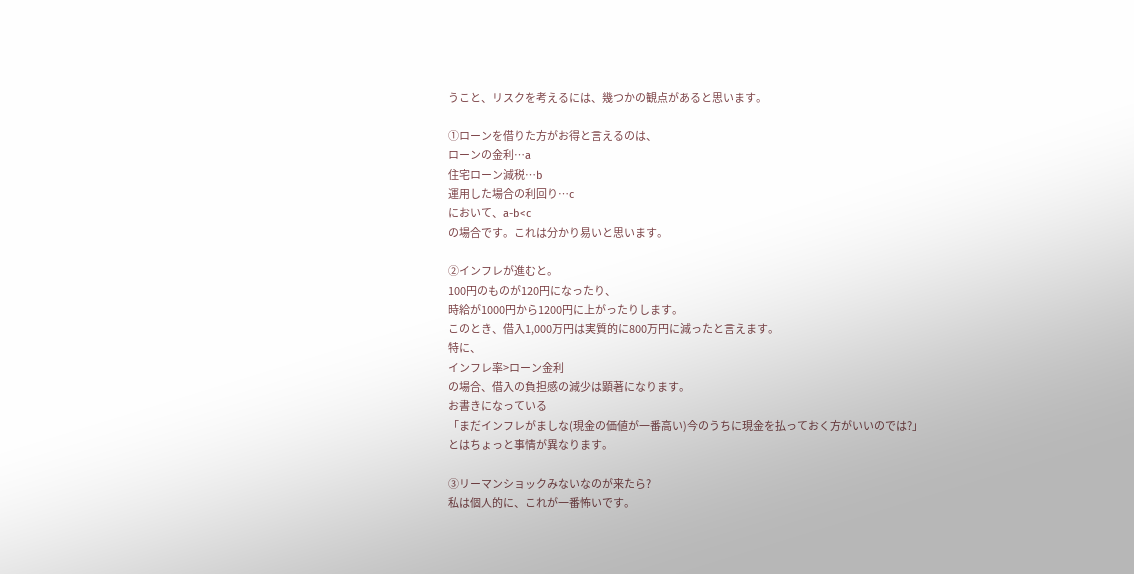うこと、リスクを考えるには、幾つかの観点があると思います。

①ローンを借りた方がお得と言えるのは、
ローンの金利…a
住宅ローン減税…b
運用した場合の利回り…c
において、a-b<c
の場合です。これは分かり易いと思います。

②インフレが進むと。
100円のものが120円になったり、
時給が1000円から1200円に上がったりします。
このとき、借入1,000万円は実質的に800万円に減ったと言えます。
特に、
インフレ率>ローン金利
の場合、借入の負担感の減少は顕著になります。
お書きになっている
「まだインフレがましな(現金の価値が一番高い)今のうちに現金を払っておく方がいいのでは?」
とはちょっと事情が異なります。

③リーマンショックみないなのが来たら?
私は個人的に、これが一番怖いです。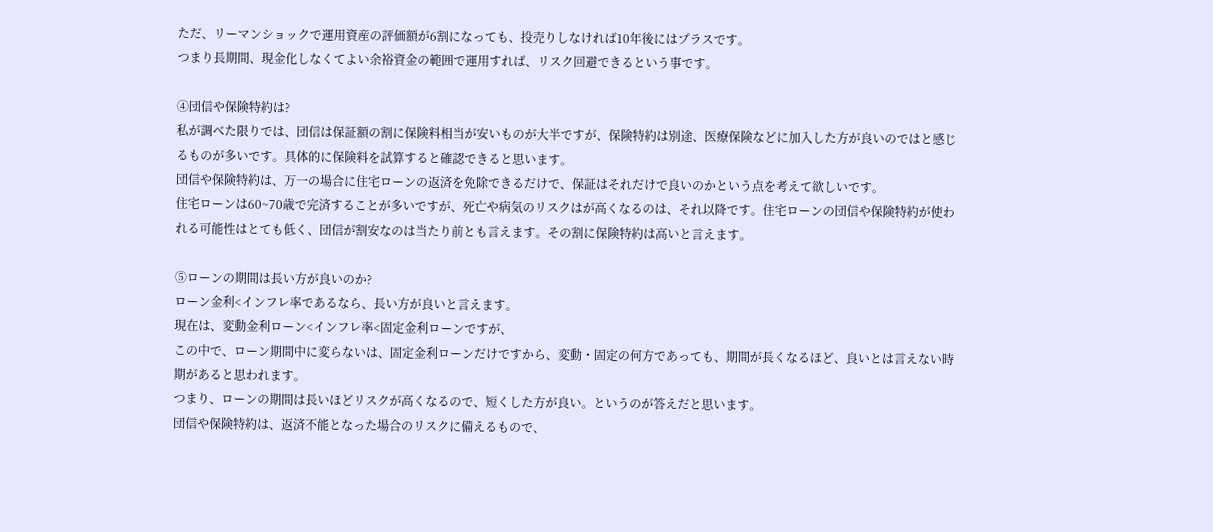ただ、リーマンショックで運用資産の評価額が6割になっても、投売りしなければ10年後にはプラスです。
つまり長期間、現金化しなくてよい余裕資金の範囲で運用すれば、リスク回避できるという事です。

④団信や保険特約は?
私が調べた限りでは、団信は保証額の割に保険料相当が安いものが大半ですが、保険特約は別途、医療保険などに加入した方が良いのではと感じるものが多いです。具体的に保険料を試算すると確認できると思います。
団信や保険特約は、万一の場合に住宅ローンの返済を免除できるだけで、保証はそれだけで良いのかという点を考えて欲しいです。
住宅ローンは60~70歳で完済することが多いですが、死亡や病気のリスクはが高くなるのは、それ以降です。住宅ローンの団信や保険特約が使われる可能性はとても低く、団信が割安なのは当たり前とも言えます。その割に保険特約は高いと言えます。

⑤ローンの期間は長い方が良いのか?
ローン金利<インフレ率であるなら、長い方が良いと言えます。
現在は、変動金利ローン<インフレ率<固定金利ローンですが、
この中で、ローン期間中に変らないは、固定金利ローンだけですから、変動・固定の何方であっても、期間が長くなるほど、良いとは言えない時期があると思われます。
つまり、ローンの期間は長いほどリスクが高くなるので、短くした方が良い。というのが答えだと思います。
団信や保険特約は、返済不能となった場合のリスクに備えるもので、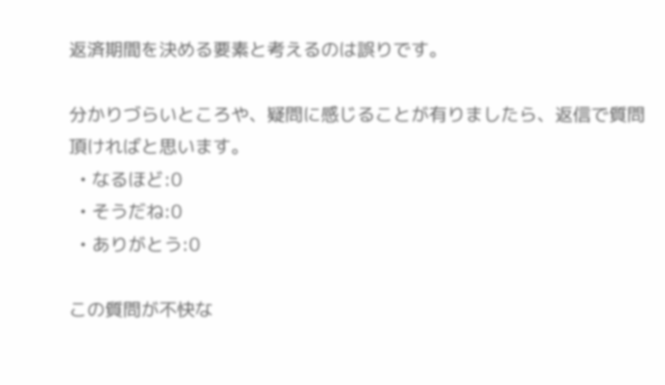返済期間を決める要素と考えるのは誤りです。

分かりづらいところや、疑問に感じることが有りましたら、返信で質問頂ければと思います。
  • なるほど:0
  • そうだね:0
  • ありがとう:0

この質問が不快な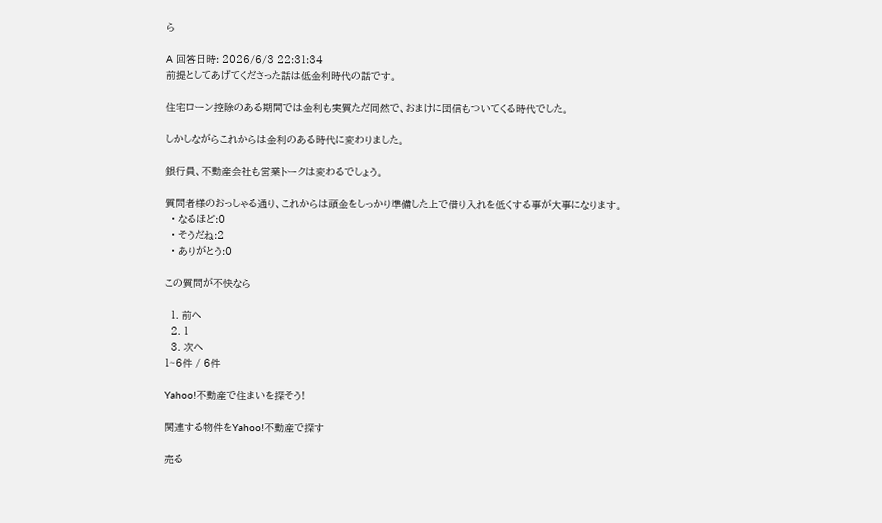ら

A 回答日時: 2026/6/3 22:31:34
前提としてあげてくださった話は低金利時代の話です。

住宅ローン控除のある期間では金利も実質ただ同然で、おまけに団信もついてくる時代でした。

しかしながらこれからは金利のある時代に変わりました。

銀行員、不動産会社も営業トークは変わるでしょう。

質問者様のおっしゃる通り、これからは頭金をしっかり準備した上で借り入れを低くする事が大事になります。
  • なるほど:0
  • そうだね:2
  • ありがとう:0

この質問が不快なら

  1. 前へ
  2. 1
  3. 次へ
1~6件 / 6件

Yahoo!不動産で住まいを探そう!

関連する物件をYahoo!不動産で探す

売る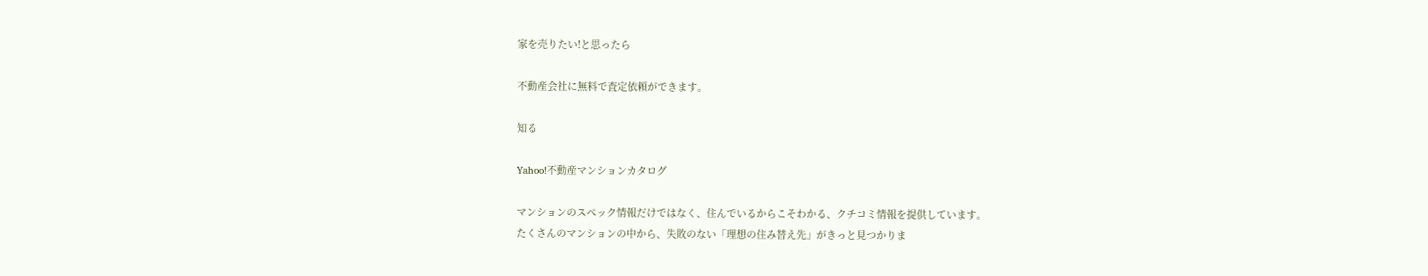家を売りたい!と思ったら

不動産会社に無料で査定依頼ができます。

知る

Yahoo!不動産マンションカタログ

マンションのスペック情報だけではなく、住んでいるからこそわかる、クチコミ情報を提供しています。
たくさんのマンションの中から、失敗のない「理想の住み替え先」がきっと見つかりま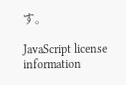す。

JavaScript license information